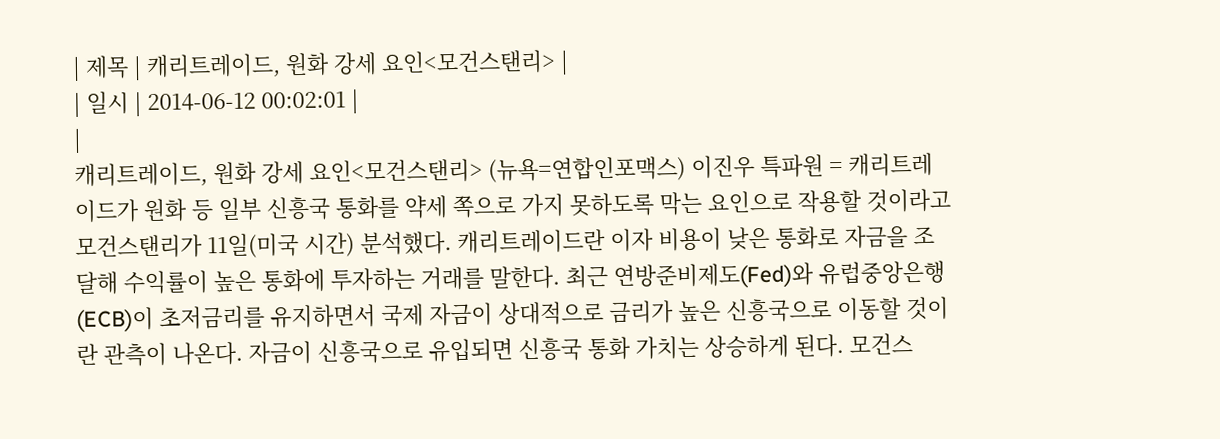| 제목 | 캐리트레이드, 원화 강세 요인<모건스탠리> |
| 일시 | 2014-06-12 00:02:01 |
|
캐리트레이드, 원화 강세 요인<모건스탠리> (뉴욕=연합인포맥스) 이진우 특파원 = 캐리트레이드가 원화 등 일부 신흥국 통화를 약세 쪽으로 가지 못하도록 막는 요인으로 작용할 것이라고 모건스탠리가 11일(미국 시간) 분석했다. 캐리트레이드란 이자 비용이 낮은 통화로 자금을 조달해 수익률이 높은 통화에 투자하는 거래를 말한다. 최근 연방준비제도(Fed)와 유럽중앙은행(ECB)이 초저금리를 유지하면서 국제 자금이 상대적으로 금리가 높은 신흥국으로 이동할 것이란 관측이 나온다. 자금이 신흥국으로 유입되면 신흥국 통화 가치는 상승하게 된다. 모건스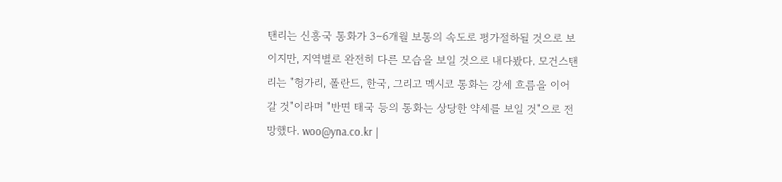탠리는 신흥국 통화가 3∼6개월 보통의 속도로 평가절하될 것으로 보이지만, 지역별로 완전히 다른 모습을 보일 것으로 내다봤다. 모건스탠리는 "헝가리, 폴란드, 한국, 그리고 멕시코 통화는 강세 흐름을 이어갈 것"이라며 "반면 태국 등의 통화는 상당한 약세를 보일 것"으로 전망했다. woo@yna.co.kr |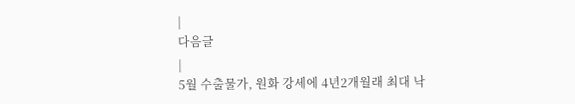|
다음글
|
5월 수출물가, 원화 강세에 4년2개월래 최대 낙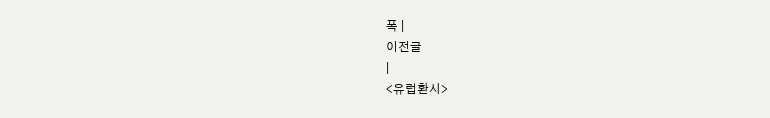폭 |
이전글
|
<유럽환시>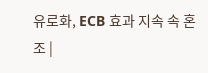유로화, ECB 효과 지속 속 혼조 |